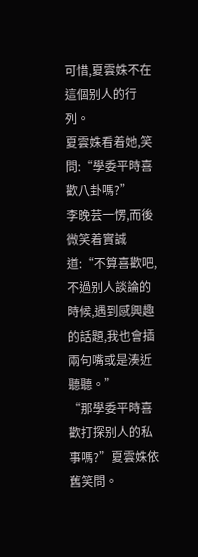可惜,夏雲姝不在這個别人的行列。
夏雲姝看着她,笑問:“學委平時喜歡八卦嗎?”
李晚芸一愣,而後微笑着實誠道:“不算喜歡吧,不過别人談論的時候,遇到感興趣的話題,我也會插兩句嘴或是湊近聽聽。”
“那學委平時喜歡打探别人的私事嗎?”夏雲姝依舊笑問。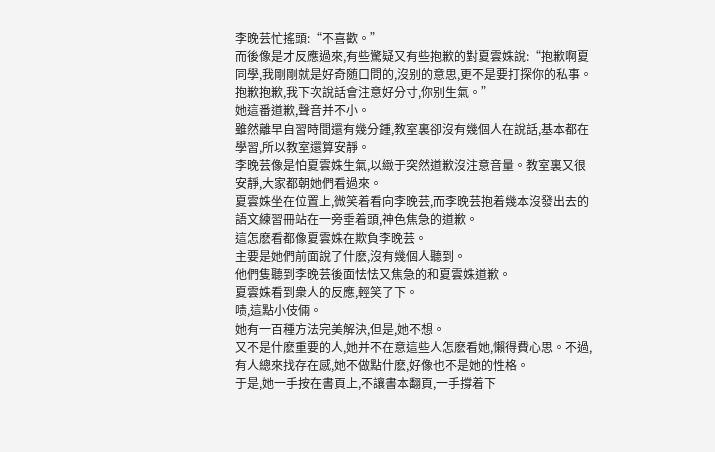李晚芸忙搖頭:“不喜歡。”
而後像是才反應過來,有些驚疑又有些抱歉的對夏雲姝說:“抱歉啊夏同學,我剛剛就是好奇随口問的,沒别的意思,更不是要打探你的私事。抱歉抱歉,我下次說話會注意好分寸,你别生氣。”
她這番道歉,聲音并不小。
雖然離早自習時間還有幾分鍾,教室裏卻沒有幾個人在說話,基本都在學習,所以教室還算安靜。
李晚芸像是怕夏雲姝生氣,以緻于突然道歉沒注意音量。教室裏又很安靜,大家都朝她們看過來。
夏雲姝坐在位置上,微笑着看向李晚芸,而李晚芸抱着幾本沒發出去的語文練習冊站在一旁垂着頭,神色焦急的道歉。
這怎麽看都像夏雲姝在欺負李晚芸。
主要是她們前面說了什麽,沒有幾個人聽到。
他們隻聽到李晚芸後面怯怯又焦急的和夏雲姝道歉。
夏雲姝看到衆人的反應,輕笑了下。
啧,這點小伎倆。
她有一百種方法完美解決,但是,她不想。
又不是什麽重要的人,她并不在意這些人怎麽看她,懶得費心思。不過,有人總來找存在感,她不做點什麽,好像也不是她的性格。
于是,她一手按在書頁上,不讓書本翻頁,一手撐着下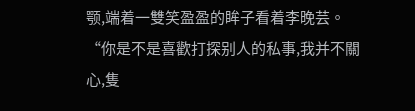颚,端着一雙笑盈盈的眸子看着李晚芸。
“你是不是喜歡打探别人的私事,我并不關心,隻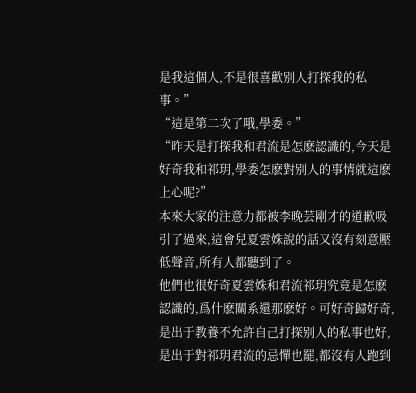是我這個人,不是很喜歡别人打探我的私事。”
“這是第二次了哦,學委。”
“昨天是打探我和君流是怎麽認識的,今天是好奇我和祁玥,學委怎麽對别人的事情就這麽上心呢?”
本來大家的注意力都被李晚芸剛才的道歉吸引了過來,這會兒夏雲姝說的話又沒有刻意壓低聲音,所有人都聽到了。
他們也很好奇夏雲姝和君流祁玥究竟是怎麽認識的,爲什麽關系還那麽好。可好奇歸好奇,是出于教養不允許自己打探别人的私事也好,是出于對祁玥君流的忌憚也罷,都沒有人跑到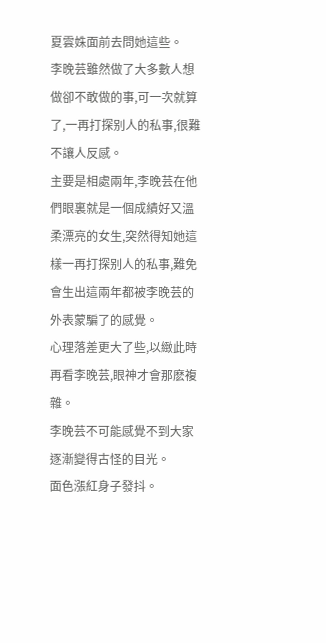夏雲姝面前去問她這些。
李晚芸雖然做了大多數人想做卻不敢做的事,可一次就算了,一再打探别人的私事,很難不讓人反感。
主要是相處兩年,李晚芸在他們眼裏就是一個成績好又溫柔漂亮的女生,突然得知她這樣一再打探别人的私事,難免會生出這兩年都被李晚芸的外表蒙騙了的感覺。
心理落差更大了些,以緻此時再看李晚芸,眼神才會那麽複雜。
李晚芸不可能感覺不到大家逐漸變得古怪的目光。
面色漲紅身子發抖。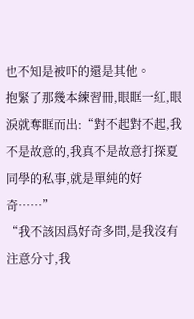也不知是被吓的還是其他。
抱緊了那幾本練習冊,眼眶一紅,眼淚就奪眶而出:“對不起對不起,我不是故意的,我真不是故意打探夏同學的私事,就是單純的好奇……”
“我不該因爲好奇多問,是我沒有注意分寸,我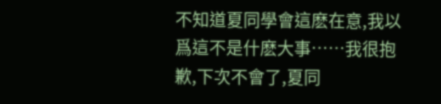不知道夏同學會這麽在意,我以爲這不是什麽大事……我很抱歉,下次不會了,夏同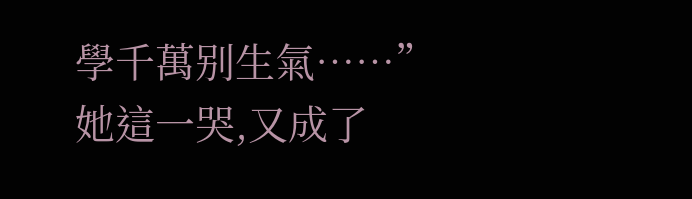學千萬别生氣……”
她這一哭,又成了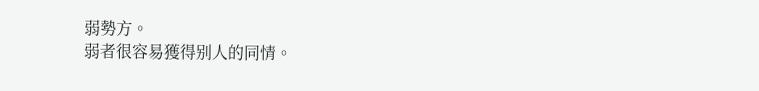弱勢方。
弱者很容易獲得别人的同情。